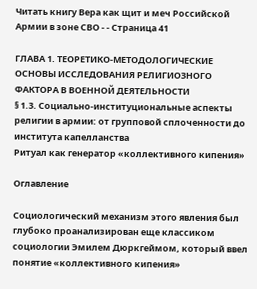Читать книгу Вера как щит и меч Российской Армии в зоне СВО - - Страница 41

ГЛАВА 1. ТЕОРЕТИКО-МЕТОДОЛОГИЧЕСКИЕ ОСНОВЫ ИССЛЕДОВАНИЯ РЕЛИГИОЗНОГО ФАКТОРА В ВОЕННОЙ ДЕЯТЕЛЬНОСТИ
§ 1.3. Социально-институциональные аспекты религии в армии: от групповой сплоченности до института капелланства
Ритуал как генератор «коллективного кипения»

Оглавление

Социологический механизм этого явления был глубоко проанализирован еще классиком социологии Эмилем Дюркгеймом, который ввел понятие «коллективного кипения»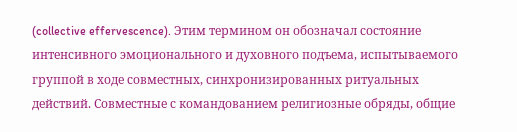(collective effervescence). Этим термином он обозначал состояние интенсивного эмоционального и духовного подъема, испытываемого группой в ходе совместных, синхронизированных ритуальных действий. Совместные с командованием религиозные обряды, общие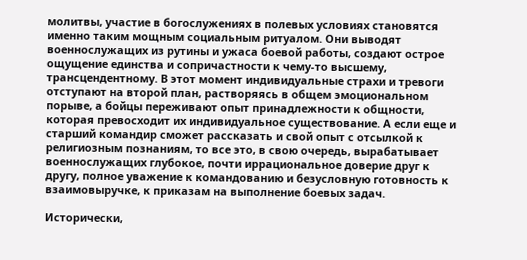молитвы, участие в богослужениях в полевых условиях становятся именно таким мощным социальным ритуалом. Они выводят военнослужащих из рутины и ужаса боевой работы, создают острое ощущение единства и сопричастности к чему-то высшему, трансцендентному. В этот момент индивидуальные страхи и тревоги отступают на второй план, растворяясь в общем эмоциональном порыве, а бойцы переживают опыт принадлежности к общности, которая превосходит их индивидуальное существование. А если еще и старший командир сможет рассказать и свой опыт с отсылкой к религиозным познаниям, то все это, в свою очередь, вырабатывает военнослужащих глубокое, почти иррациональное доверие друг к другу, полное уважение к командованию и безусловную готовность к взаимовыручке, к приказам на выполнение боевых задач.

Исторически,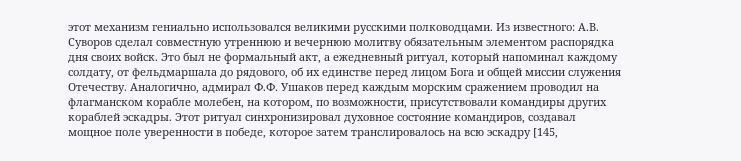этот механизм гениально использовался великими русскими полководцами. Из известного: А.В. Суворов сделал совместную утреннюю и вечернюю молитву обязательным элементом распорядка дня своих войск. Это был не формальный акт, а ежедневный ритуал, который напоминал каждому солдату, от фельдмаршала до рядового, об их единстве перед лицом Бога и общей миссии служения Отечеству. Аналогично, адмирал Ф.Ф. Ушаков перед каждым морским сражением проводил на флагманском корабле молебен, на котором, по возможности, присутствовали командиры других кораблей эскадры. Этот ритуал синхронизировал духовное состояние командиров, создавал мощное поле уверенности в победе, которое затем транслировалось на всю эскадру [145,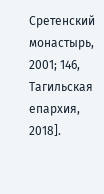Сретенский монастырь, 2001; 146, Тагильская епархия, 2018].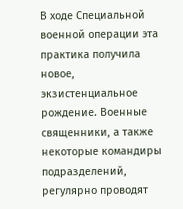В ходе Специальной военной операции эта практика получила новое, экзистенциальное рождение. Военные священники, а также некоторые командиры подразделений, регулярно проводят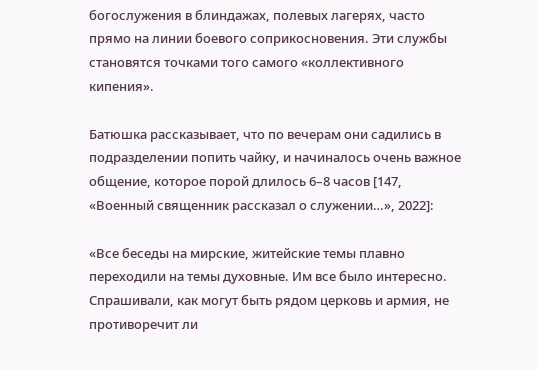богослужения в блиндажах, полевых лагерях, часто прямо на линии боевого соприкосновения. Эти службы становятся точками того самого «коллективного кипения».

Батюшка рассказывает, что по вечерам они садились в подразделении попить чайку, и начиналось очень важное общение, которое порой длилось 6–8 часов [147, «Военный священник рассказал о служении…», 2022]:

«Все беседы на мирские, житейские темы плавно переходили на темы духовные. Им все было интересно. Спрашивали, как могут быть рядом церковь и армия, не противоречит ли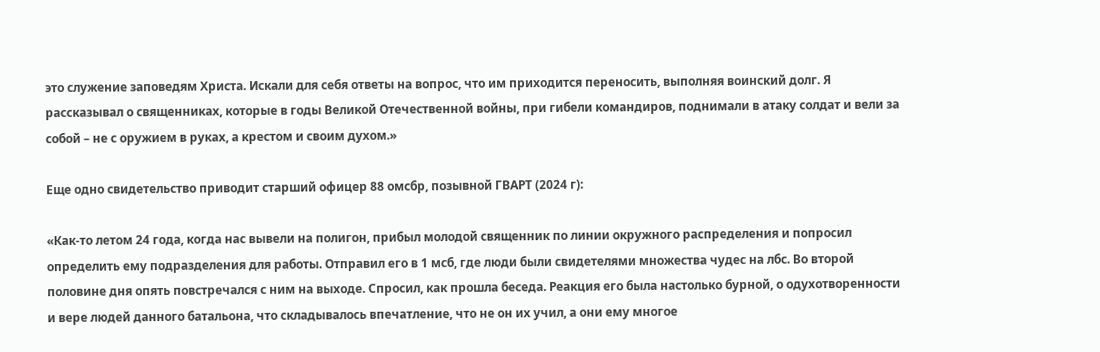это служение заповедям Христа. Искали для себя ответы на вопрос, что им приходится переносить, выполняя воинский долг. Я рассказывал о священниках, которые в годы Великой Отечественной войны, при гибели командиров, поднимали в атаку солдат и вели за собой – не с оружием в руках, а крестом и своим духом.»

Еще одно свидетельство приводит старший офицер 88 омсбр, позывной ГВАРТ (2024 г):

«Как-то летом 24 года, когда нас вывели на полигон, прибыл молодой священник по линии окружного распределения и попросил определить ему подразделения для работы. Отправил его в 1 мсб, где люди были свидетелями множества чудес на лбс. Во второй половине дня опять повстречался с ним на выходе. Спросил, как прошла беседа. Реакция его была настолько бурной, о одухотворенности и вере людей данного батальона, что складывалось впечатление, что не он их учил, а они ему многое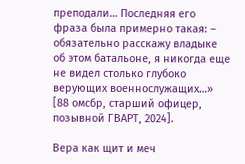преподали… Последняя его фраза была примерно такая: – обязательно расскажу владыке об этом батальоне, я никогда еще не видел столько глубоко верующих военнослужащих…» [88 омсбр, старший офицер, позывной ГВАРТ, 2024].

Вера как щит и меч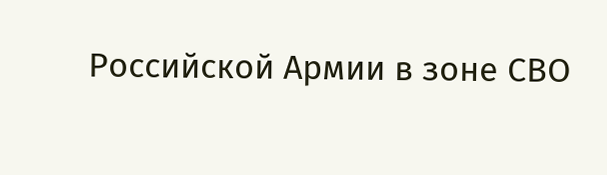Российской Армии в зоне СВО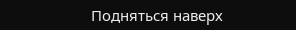Подняться наверх